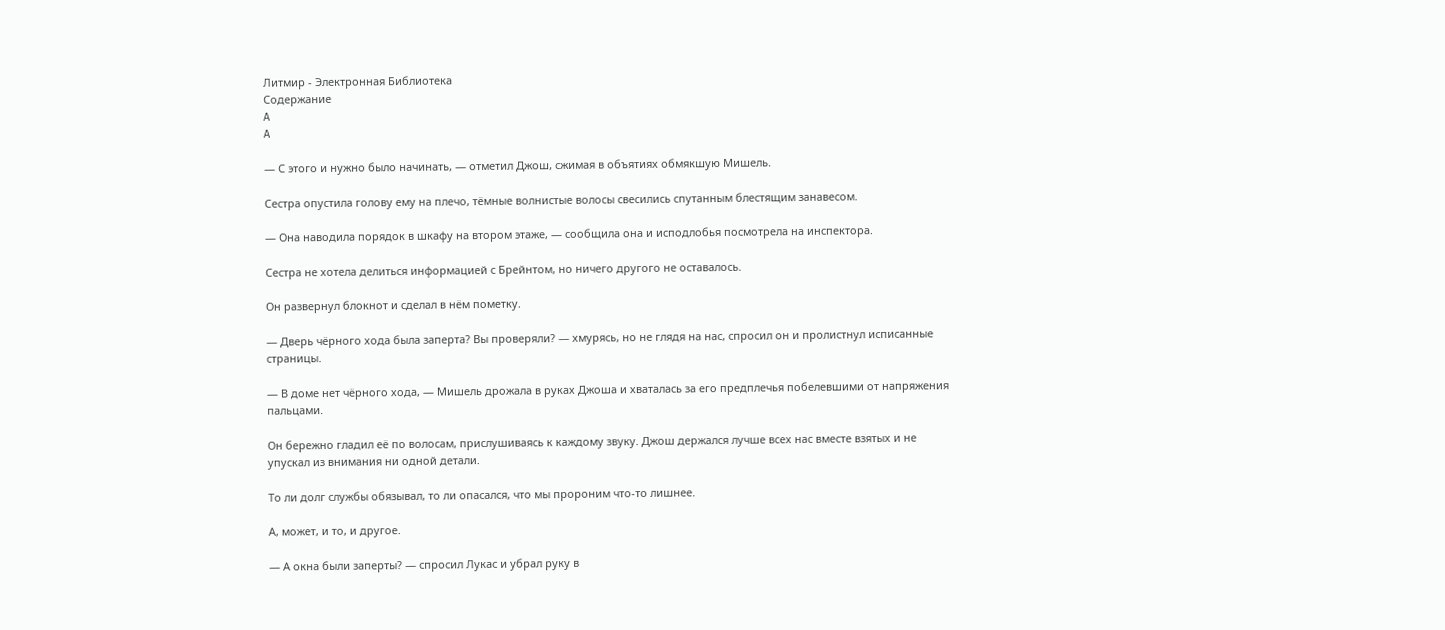Литмир - Электронная Библиотека
Содержание
A
A

— С этого и нужно было начинать, — отметил Джош, сжимая в объятиях обмякшую Мишель.

Сестра опустила голову ему на плечо, тёмные волнистые волосы свесились спутанным блестящим занавесом.

— Она наводила порядок в шкафу на втором этаже, — сообщила она и исподлобья посмотрела на инспектора.

Сестра не хотела делиться информацией с Брейнтом, но ничего другого не оставалось.

Он развернул блокнот и сделал в нём пометку.

— Дверь чёрного хода была заперта? Вы проверяли? — хмурясь, но не глядя на нас, спросил он и пролистнул исписанные страницы.

— В доме нет чёрного хода, — Мишель дрожала в руках Джоша и хваталась за его предплечья побелевшими от напряжения пальцами.

Он бережно гладил её по волосам, прислушиваясь к каждому звуку. Джош держался лучше всех нас вместе взятых и не упускал из внимания ни одной детали.

То ли долг службы обязывал, то ли опасался, что мы пророним что-то лишнее.

А, может, и то, и другое.

— А окна были заперты? — спросил Лукас и убрал руку в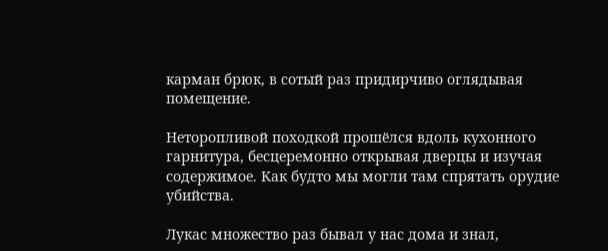карман брюк, в сотый раз придирчиво оглядывая помещение.

Неторопливой походкой прошёлся вдоль кухонного гарнитура, бесцеремонно открывая дверцы и изучая содержимое. Как будто мы могли там спрятать орудие убийства.

Лукас множество раз бывал у нас дома и знал,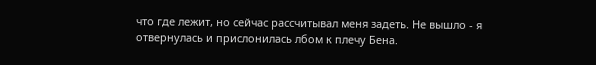что где лежит, но сейчас рассчитывал меня задеть. Не вышло - я отвернулась и прислонилась лбом к плечу Бена.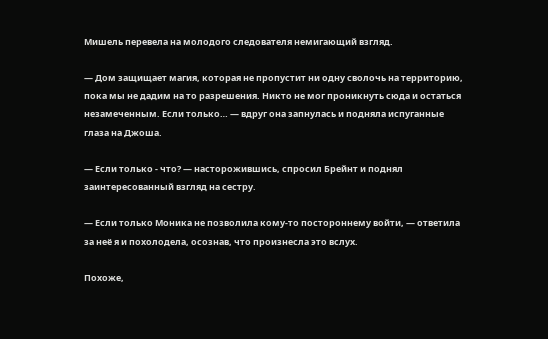Мишель перевела на молодого следователя немигающий взгляд.

— Дом защищает магия, которая не пропустит ни одну сволочь на территорию, пока мы не дадим на то разрешения. Никто не мог проникнуть сюда и остаться незамеченным. Если только… — вдруг она запнулась и подняла испуганные глаза на Джоша.

— Если только - что? — насторожившись, спросил Брейнт и поднял заинтересованный взгляд на сестру.

— Если только Моника не позволила кому-то постороннему войти, — ответила за неё я и похолодела, осознав, что произнесла это вслух.

Похоже,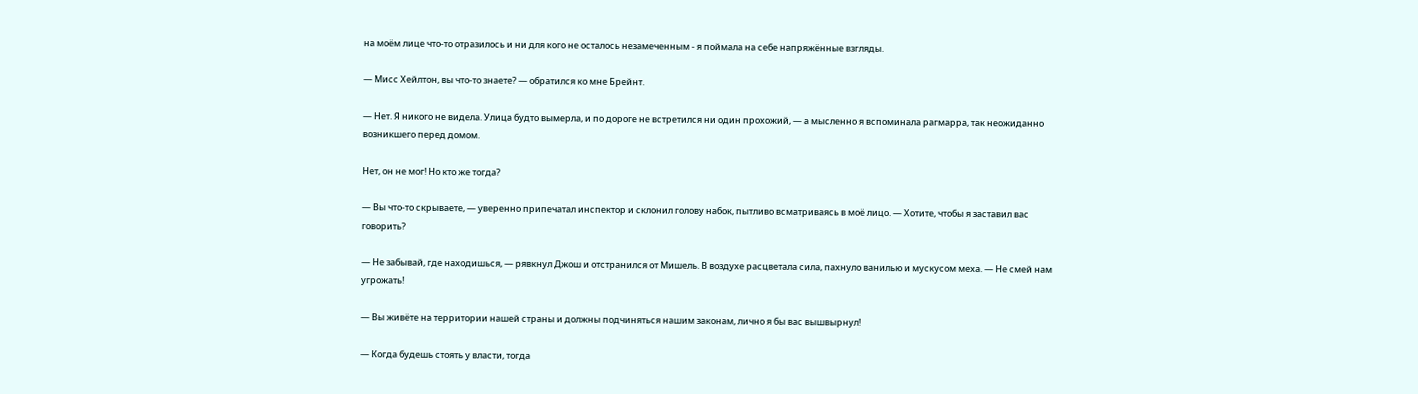на моём лице что-то отразилось и ни для кого не осталось незамеченным - я поймала на себе напряжённые взгляды.

— Мисс Хейлтон, вы что-то знаете? — обратился ко мне Брейнт.

— Нет. Я никого не видела. Улица будто вымерла, и по дороге не встретился ни один прохожий, — а мысленно я вспоминала рагмарра, так неожиданно возникшего перед домом.

Нет, он не мог! Но кто же тогда?

— Вы что-то скрываете, — уверенно припечатал инспектор и склонил голову набок, пытливо всматриваясь в моё лицо. — Хотите, чтобы я заставил вас говорить?

— Не забывай, где находишься, — рявкнул Джош и отстранился от Мишель. В воздухе расцветала сила, пахнуло ванилью и мускусом меха. — Не смей нам угрожать!

— Вы живёте на территории нашей страны и должны подчиняться нашим законам, лично я бы вас вышвырнул!

— Когда будешь стоять у власти, тогда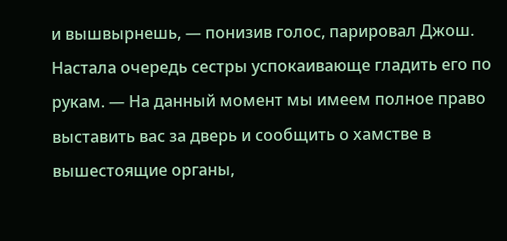и вышвырнешь, — понизив голос, парировал Джош. Настала очередь сестры успокаивающе гладить его по рукам. — На данный момент мы имеем полное право выставить вас за дверь и сообщить о хамстве в вышестоящие органы,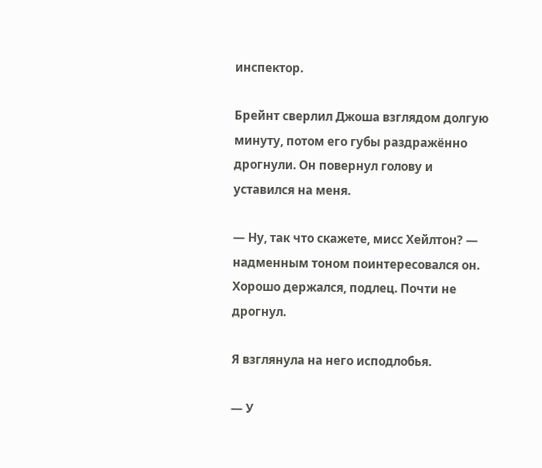инспектор.

Брейнт сверлил Джоша взглядом долгую минуту, потом его губы раздражённо дрогнули. Он повернул голову и уставился на меня.

— Ну, так что скажете, мисс Хейлтон? — надменным тоном поинтересовался он. Хорошо держался, подлец. Почти не дрогнул.

Я взглянула на него исподлобья.

— У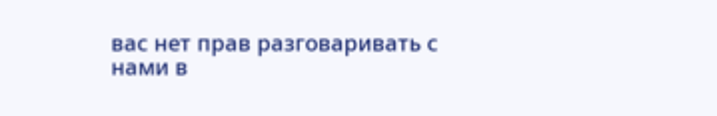вас нет прав разговаривать с нами в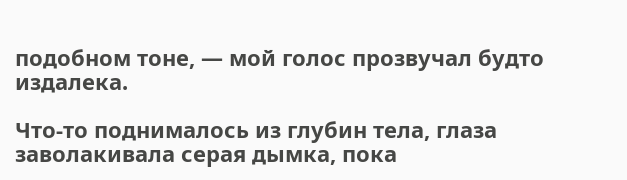подобном тоне, — мой голос прозвучал будто издалека.

Что-то поднималось из глубин тела, глаза заволакивала серая дымка, пока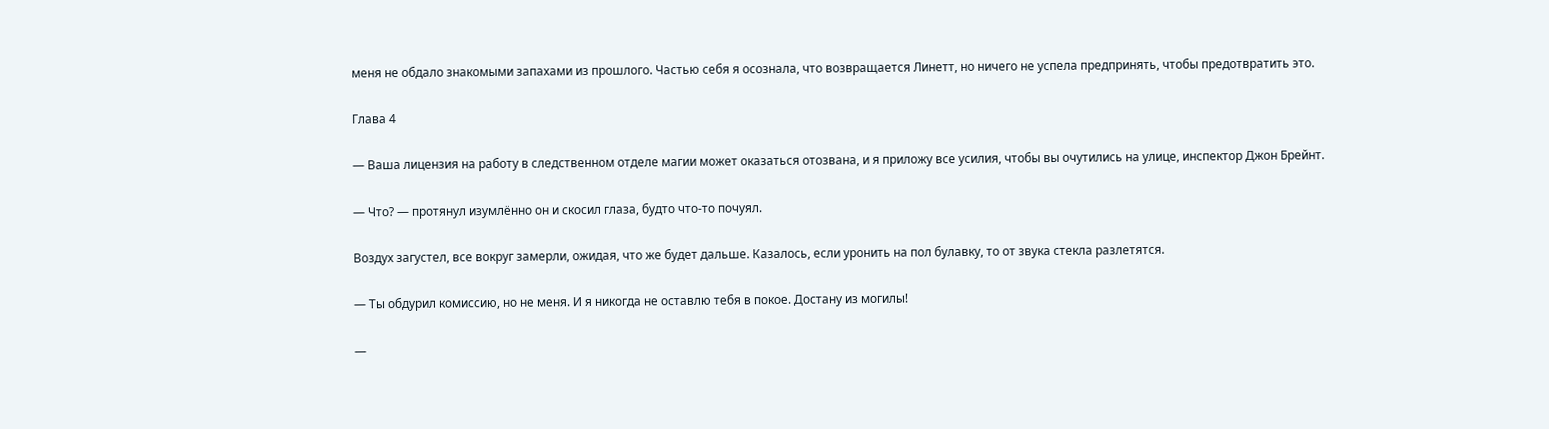меня не обдало знакомыми запахами из прошлого. Частью себя я осознала, что возвращается Линетт, но ничего не успела предпринять, чтобы предотвратить это.

Глава 4

— Ваша лицензия на работу в следственном отделе магии может оказаться отозвана, и я приложу все усилия, чтобы вы очутились на улице, инспектор Джон Брейнт.

— Что? — протянул изумлённо он и скосил глаза, будто что-то почуял.

Воздух загустел, все вокруг замерли, ожидая, что же будет дальше. Казалось, если уронить на пол булавку, то от звука стекла разлетятся.

— Ты обдурил комиссию, но не меня. И я никогда не оставлю тебя в покое. Достану из могилы!

—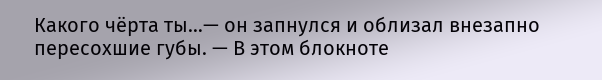Какого чёрта ты…— он запнулся и облизал внезапно пересохшие губы. — В этом блокноте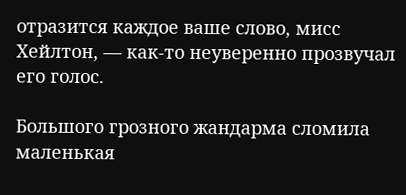отразится каждое ваше слово, мисс Хейлтон, — как-то неуверенно прозвучал его голос.

Большого грозного жандарма сломила маленькая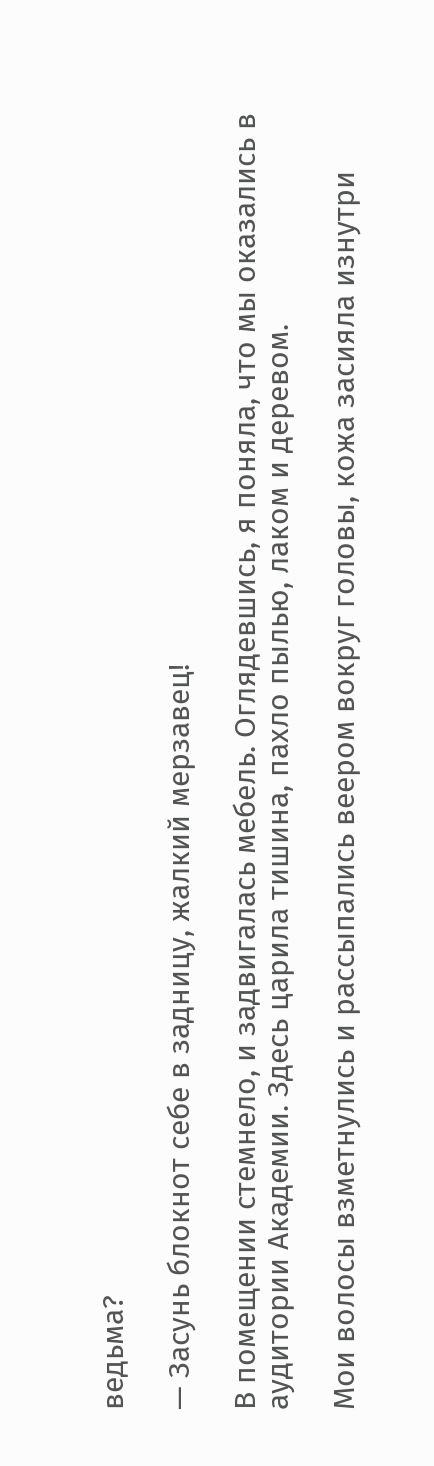ведьма?

— Засунь блокнот себе в задницу, жалкий мерзавец!

В помещении стемнело, и задвигалась мебель. Оглядевшись, я поняла, что мы оказались в аудитории Академии. Здесь царила тишина, пахло пылью, лаком и деревом.

Мои волосы взметнулись и рассыпались веером вокруг головы, кожа засияла изнутри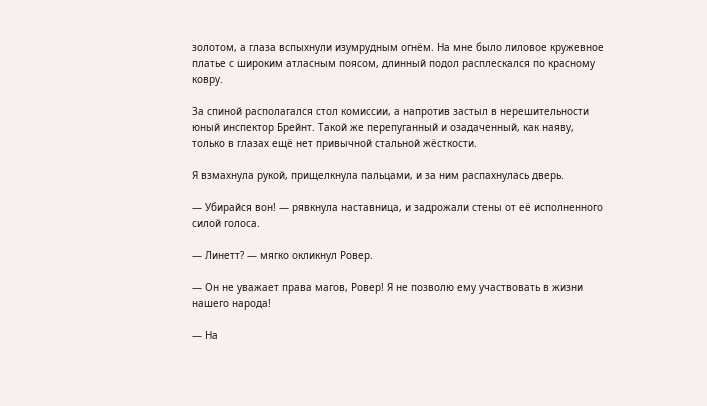золотом, а глаза вспыхнули изумрудным огнём. На мне было лиловое кружевное платье с широким атласным поясом, длинный подол расплескался по красному ковру.

За спиной располагался стол комиссии, а напротив застыл в нерешительности юный инспектор Брейнт. Такой же перепуганный и озадаченный, как наяву, только в глазах ещё нет привычной стальной жёсткости.

Я взмахнула рукой, прищелкнула пальцами, и за ним распахнулась дверь.

— Убирайся вон! — рявкнула наставница, и задрожали стены от её исполненного силой голоса.

— Линетт? — мягко окликнул Ровер.

— Он не уважает права магов, Ровер! Я не позволю ему участвовать в жизни нашего народа!

— На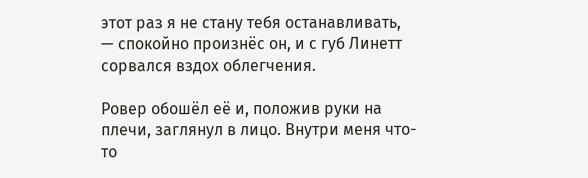этот раз я не стану тебя останавливать, — спокойно произнёс он, и с губ Линетт сорвался вздох облегчения.

Ровер обошёл её и, положив руки на плечи, заглянул в лицо. Внутри меня что-то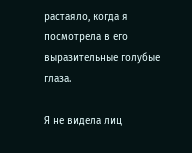растаяло, когда я посмотрела в его выразительные голубые глаза.

Я не видела лиц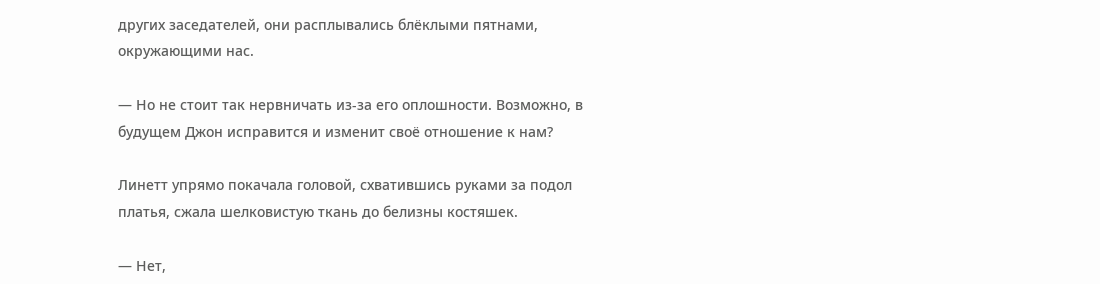других заседателей, они расплывались блёклыми пятнами, окружающими нас.

— Но не стоит так нервничать из-за его оплошности. Возможно, в будущем Джон исправится и изменит своё отношение к нам?

Линетт упрямо покачала головой, схватившись руками за подол платья, сжала шелковистую ткань до белизны костяшек.

— Нет,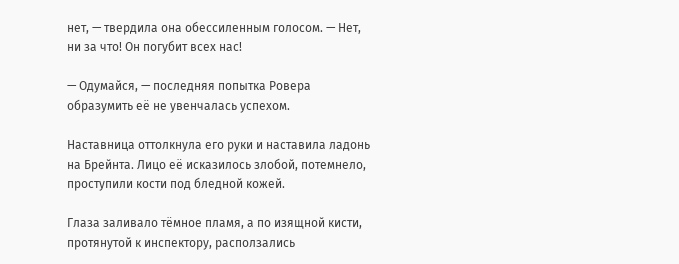нет, — твердила она обессиленным голосом. — Нет, ни за что! Он погубит всех нас!

— Одумайся, — последняя попытка Ровера образумить её не увенчалась успехом.

Наставница оттолкнула его руки и наставила ладонь на Брейнта. Лицо её исказилось злобой, потемнело, проступили кости под бледной кожей.

Глаза заливало тёмное пламя, а по изящной кисти, протянутой к инспектору, расползались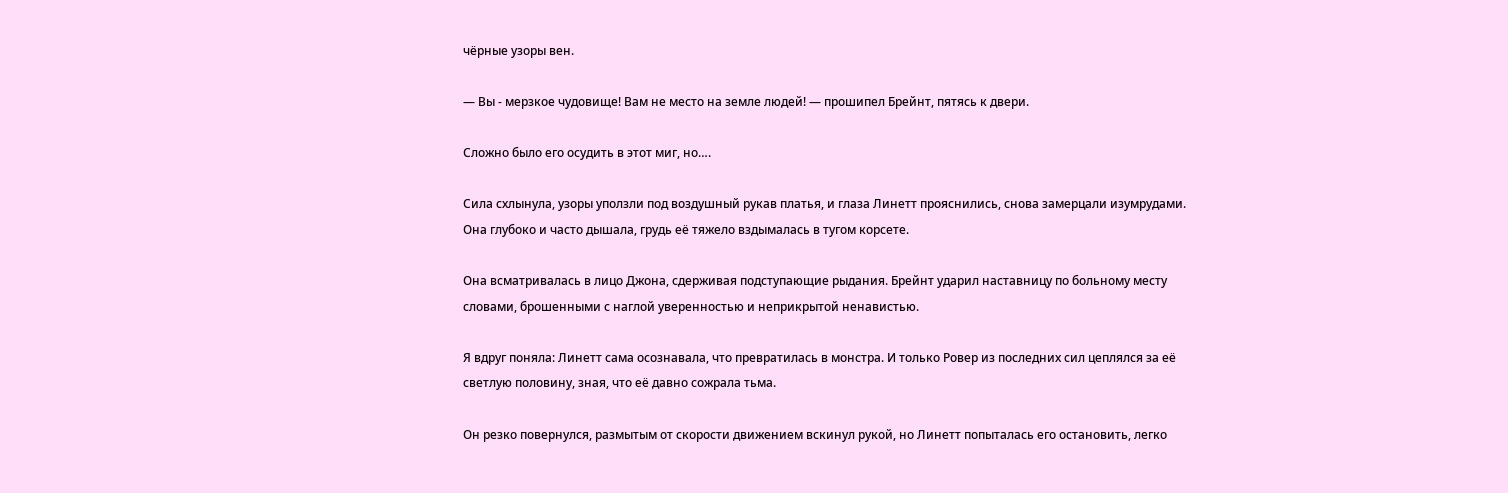чёрные узоры вен.

— Вы - мерзкое чудовище! Вам не место на земле людей! — прошипел Брейнт, пятясь к двери.

Сложно было его осудить в этот миг, но….

Сила схлынула, узоры уползли под воздушный рукав платья, и глаза Линетт прояснились, снова замерцали изумрудами. Она глубоко и часто дышала, грудь её тяжело вздымалась в тугом корсете.

Она всматривалась в лицо Джона, сдерживая подступающие рыдания. Брейнт ударил наставницу по больному месту словами, брошенными с наглой уверенностью и неприкрытой ненавистью.

Я вдруг поняла: Линетт сама осознавала, что превратилась в монстра. И только Ровер из последних сил цеплялся за её светлую половину, зная, что её давно сожрала тьма.

Он резко повернулся, размытым от скорости движением вскинул рукой, но Линетт попыталась его остановить, легко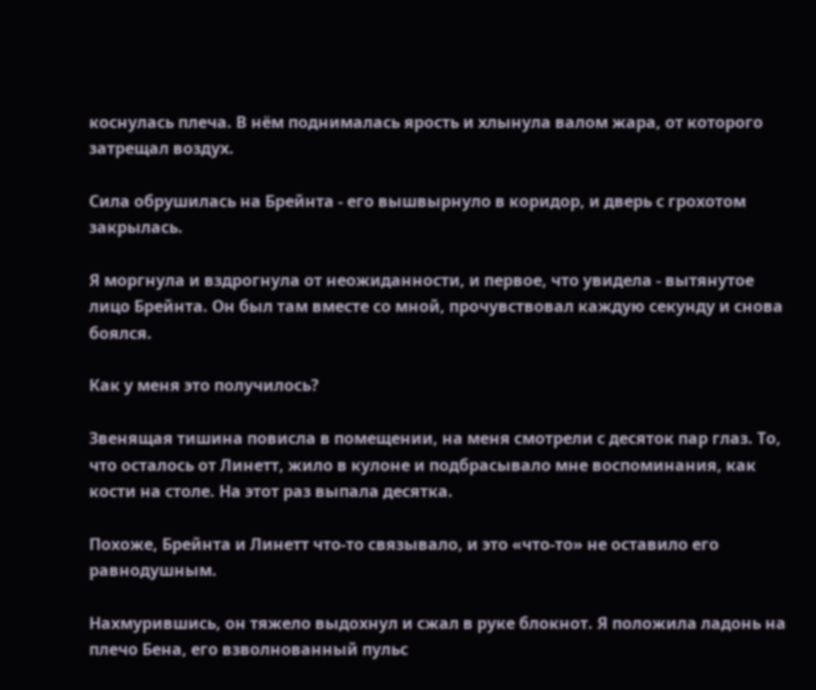коснулась плеча. В нём поднималась ярость и хлынула валом жара, от которого затрещал воздух.

Сила обрушилась на Брейнта - его вышвырнуло в коридор, и дверь с грохотом закрылась.

Я моргнула и вздрогнула от неожиданности, и первое, что увидела - вытянутое лицо Брейнта. Он был там вместе со мной, прочувствовал каждую секунду и снова боялся.

Как у меня это получилось?

Звенящая тишина повисла в помещении, на меня смотрели с десяток пар глаз. То, что осталось от Линетт, жило в кулоне и подбрасывало мне воспоминания, как кости на столе. На этот раз выпала десятка.

Похоже, Брейнта и Линетт что-то связывало, и это «что-то» не оставило его равнодушным.

Нахмурившись, он тяжело выдохнул и сжал в руке блокнот. Я положила ладонь на плечо Бена, его взволнованный пульс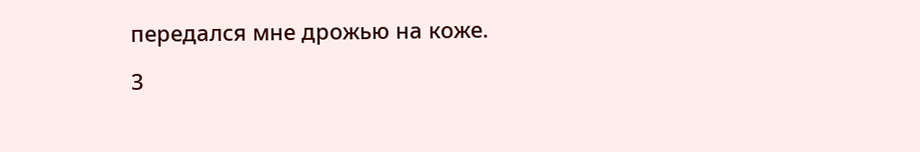передался мне дрожью на коже.

3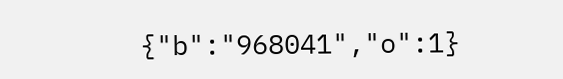{"b":"968041","o":1}